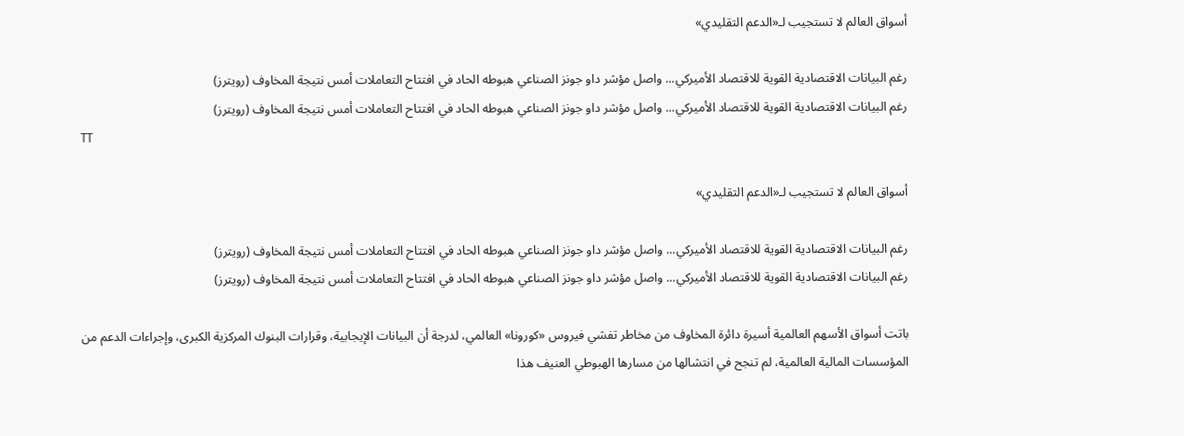أسواق العالم لا تستجيب لـ«الدعم التقليدي»

رغم البيانات الاقتصادية القوية للاقتصاد الأميركي... واصل مؤشر داو جونز الصناعي هبوطه الحاد في افتتاح التعاملات أمس نتيجة المخاوف (رويترز)
رغم البيانات الاقتصادية القوية للاقتصاد الأميركي... واصل مؤشر داو جونز الصناعي هبوطه الحاد في افتتاح التعاملات أمس نتيجة المخاوف (رويترز)
TT

أسواق العالم لا تستجيب لـ«الدعم التقليدي»

رغم البيانات الاقتصادية القوية للاقتصاد الأميركي... واصل مؤشر داو جونز الصناعي هبوطه الحاد في افتتاح التعاملات أمس نتيجة المخاوف (رويترز)
رغم البيانات الاقتصادية القوية للاقتصاد الأميركي... واصل مؤشر داو جونز الصناعي هبوطه الحاد في افتتاح التعاملات أمس نتيجة المخاوف (رويترز)

باتت أسواق الأسهم العالمية أسيرة دائرة المخاوف من مخاطر تفشي فيروس «كورونا» العالمي، لدرجة أن البيانات الإيجابية، وقرارات البنوك المركزية الكبرى، وإجراءات الدعم من المؤسسات المالية العالمية، لم تنجح في انتشالها من مسارها الهبوطي العنيف هذا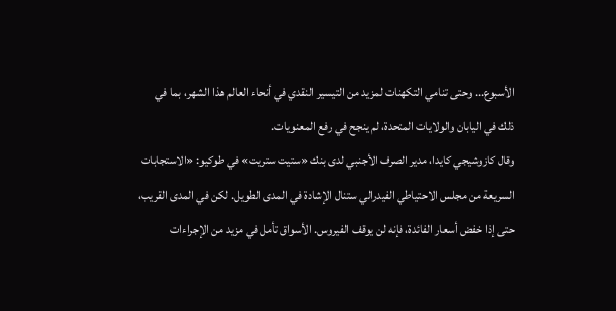الأسبوع... وحتى تنامي التكهنات لمزيد من التيسير النقدي في أنحاء العالم هذا الشهر، بما في ذلك في اليابان والولايات المتحدة، لم ينجح في رفع المعنويات.
وقال كازوشيجي كايدا، مدير الصرف الأجنبي لدى بنك «ستيت ستريت» في طوكيو: «الاستجابات السريعة من مجلس الاحتياطي الفيدرالي ستنال الإشادة في المدى الطويل. لكن في المدى القريب، حتى إذا خفض أسعار الفائدة، فإنه لن يوقف الفيروس. الأسواق تأمل في مزيد من الإجراءات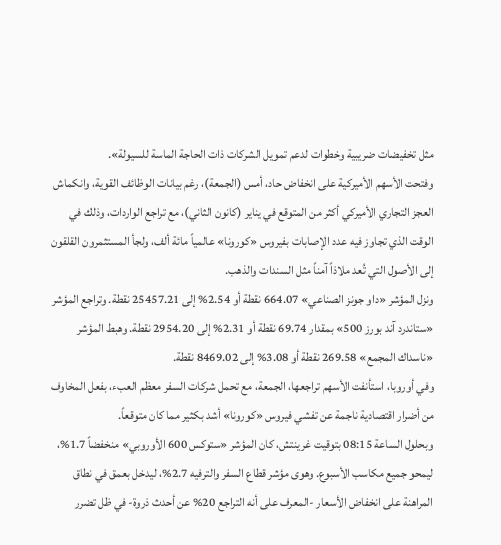مثل تخفيضات ضريبية وخطوات لدعم تمويل الشركات ذات الحاجة الماسة للسيولة».
وفتحت الأسهم الأميركية على انخفاض حاد، أمس (الجمعة)، رغم بيانات الوظائف القوية، وانكماش العجز التجاري الأميركي أكثر من المتوقع في يناير (كانون الثاني)، مع تراجع الواردات، وذلك في الوقت الذي تجاوز فيه عدد الإصابات بفيروس «كورونا» عالمياً مائة ألف، ولجأ المستثمرون القلقون إلى الأصول التي تُعد ملاذاً آمناً مثل السندات والذهب.
ونزل المؤشر «داو جونز الصناعي» 664.07 نقطة أو 2.54% إلى 25457.21 نقطة. وتراجع المؤشر «ستاندرد آند بورز 500» بمقدار 69.74 نقطة أو 2.31% إلى 2954.20 نقطة. وهبط المؤشر «ناسداك المجمع» 269.58 نقطة أو 3.08% إلى 8469.02 نقطة.
وفي أوروبا، استأنفت الأسهم تراجعها، الجمعة، مع تحمل شركات السفر معظم العبء، بفعل المخاوف من أضرار اقتصادية ناجمة عن تفشي فيروس «كورونا» أشد بكثير مما كان متوقعاً.
وبحلول الساعة 08:15 بتوقيت غرينتش، كان المؤشر «ستوكس 600 الأوروبي» منخفضاً 1.7%، ليمحو جميع مكاسب الأسبوع. وهوى مؤشر قطاع السفر والترفيه 2.7%، ليدخل بعمق في نطاق المراهنة على انخفاض الأسعار -المعرف على أنه التراجع 20% عن أحدث ذروة- في ظل تضرر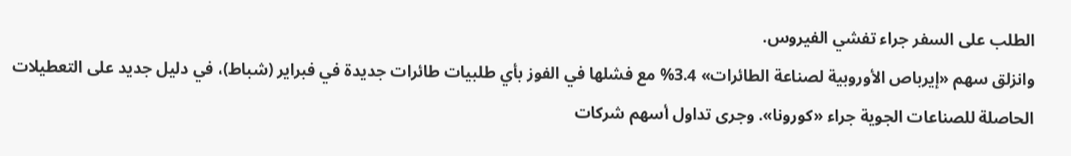الطلب على السفر جراء تفشي الفيروس.
وانزلق سهم «إيرباص الأوروبية لصناعة الطائرات» 3.4% مع فشلها في الفوز بأي طلبيات طائرات جديدة في فبراير (شباط)، في دليل جديد على التعطيلات الحاصلة للصناعات الجوية جراء «كورونا». وجرى تداول أسهم شركات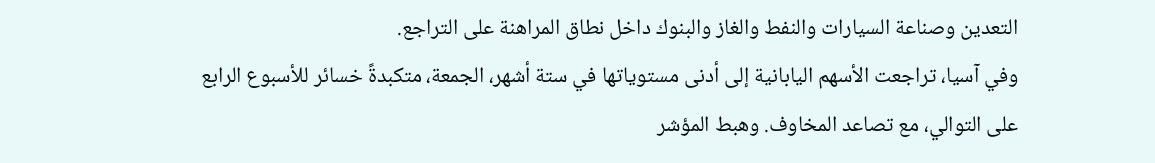التعدين وصناعة السيارات والنفط والغاز والبنوك داخل نطاق المراهنة على التراجع.
وفي آسيا، تراجعت الأسهم اليابانية إلى أدنى مستوياتها في ستة أشهر، الجمعة، متكبدةً خسائر للأسبوع الرابع على التوالي، مع تصاعد المخاوف. وهبط المؤشر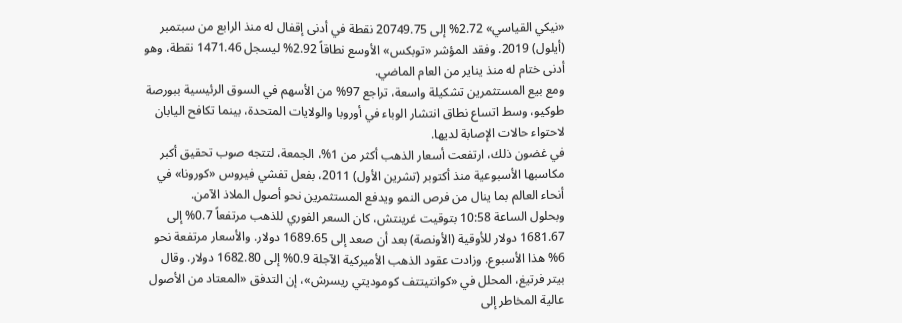«نيكي القياسي» 2.72% إلى 20749.75 نقطة في أدنى إقفال له منذ الرابع من سبتمبر (أيلول) 2019. وفقد المؤشر «توبكس» الأوسع نطاقاً 2.92% ليسجل 1471.46 نقطة، وهو أدنى ختام له منذ يناير من العام الماضي.
ومع بيع المستثمرين تشكيلة واسعة، تراجع 97% من الأسهم في السوق الرئيسية ببورصة طوكيو، وسط اتساع نطاق انتشار الوباء في أوروبا والولايات المتحدة، بينما تكافح اليابان لاحتواء حالات الإصابة لديها.
في غضون ذلك، ارتفعت أسعار الذهب أكثر من 1%، الجمعة، لتتجه صوب تحقيق أكبر مكاسبها الأسبوعية منذ أكتوبر (تشرين الأول) 2011، بفعل تفشي فيروس «كورونا» في أنحاء العالم بما ينال من فرص النمو ويدفع المستثمرين نحو أصول الملاذ الآمن.
وبحلول الساعة 10:58 بتوقيت غرينتش، كان السعر الفوري للذهب مرتفعاً 0.7% إلى 1681.67 دولار للأوقية (الأونصة) بعد أن صعد إلى 1689.65 دولار. والأسعار مرتفعة نحو 6% هذا الأسبوع. وزادت عقود الذهب الأميركية الآجلة 0.9% إلى 1682.80 دولار. وقال بيتر فرتيغ، المحلل في «كوانتيتتف كوموديتي ريسرش»، إن التدفق «المعتاد من الأصول عالية المخاطر إلى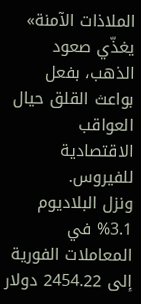الملاذات الآمنة» يغذّي صعود الذهب، بفعل بواعث القلق حيال العواقب الاقتصادية للفيروس.
ونزل البلاديوم 3.1% في المعاملات الفورية إلى 2454.22 دولار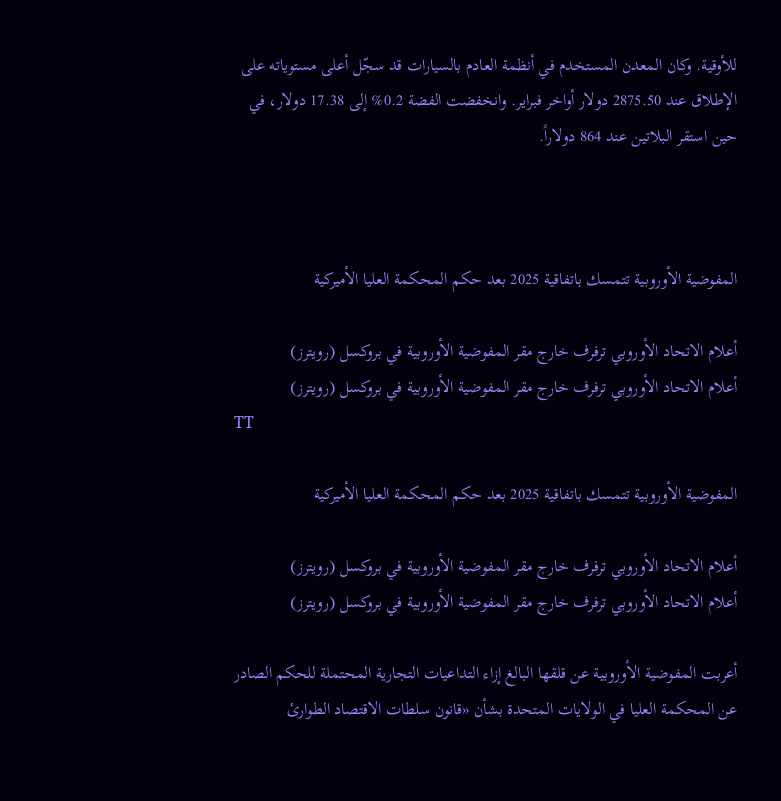للأوقية. وكان المعدن المستخدم في أنظمة العادم بالسيارات قد سجّل أعلى مستوياته على الإطلاق عند 2875.50 دولار أواخر فبراير. وانخفضت الفضة 0.2% إلى 17.38 دولار، في حين استقر البلاتين عند 864 دولاراً.



المفوضية الأوروبية تتمسك باتفاقية 2025 بعد حكم المحكمة العليا الأميركية

أعلام الاتحاد الأوروبي ترفرف خارج مقر المفوضية الأوروبية في بروكسل (رويترز)
أعلام الاتحاد الأوروبي ترفرف خارج مقر المفوضية الأوروبية في بروكسل (رويترز)
TT

المفوضية الأوروبية تتمسك باتفاقية 2025 بعد حكم المحكمة العليا الأميركية

أعلام الاتحاد الأوروبي ترفرف خارج مقر المفوضية الأوروبية في بروكسل (رويترز)
أعلام الاتحاد الأوروبي ترفرف خارج مقر المفوضية الأوروبية في بروكسل (رويترز)

أعربت المفوضية الأوروبية عن قلقها البالغ إزاء التداعيات التجارية المحتملة للحكم الصادر عن المحكمة العليا في الولايات المتحدة بشأن «قانون سلطات الاقتصاد الطوارئ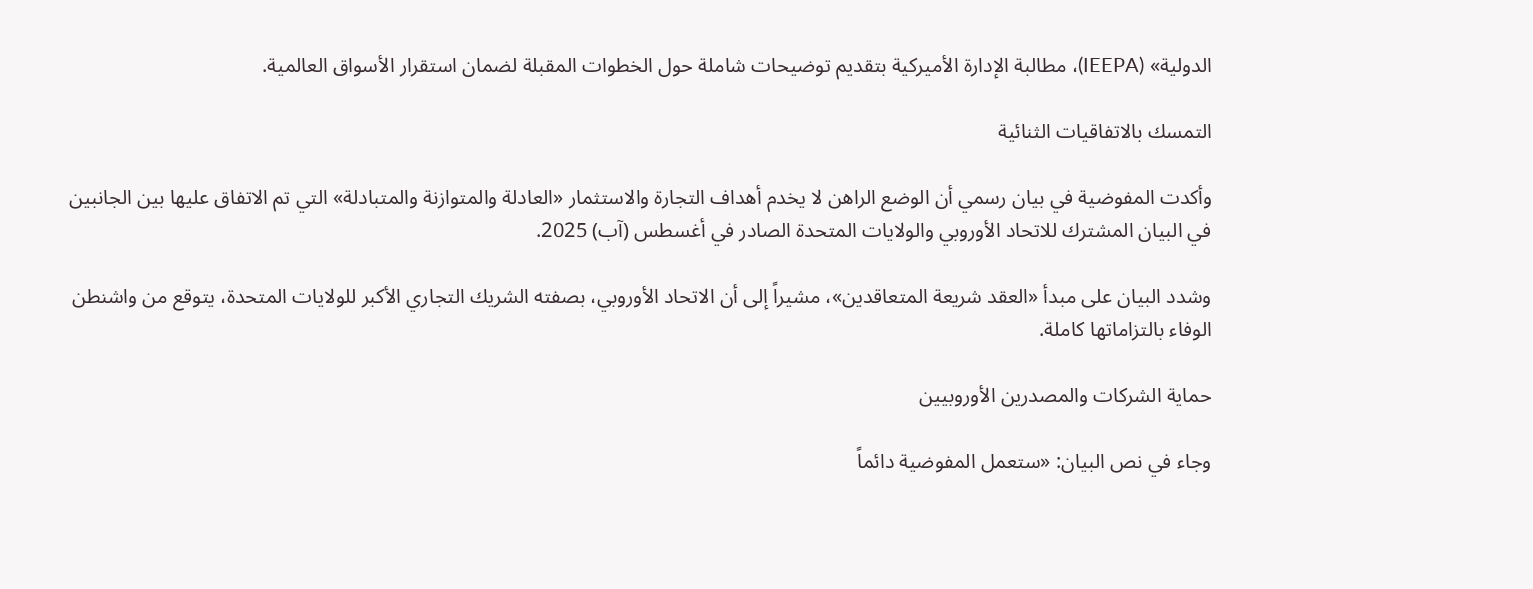الدولية» (IEEPA)، مطالبة الإدارة الأميركية بتقديم توضيحات شاملة حول الخطوات المقبلة لضمان استقرار الأسواق العالمية.

التمسك بالاتفاقيات الثنائية

وأكدت المفوضية في بيان رسمي أن الوضع الراهن لا يخدم أهداف التجارة والاستثمار «العادلة والمتوازنة والمتبادلة» التي تم الاتفاق عليها بين الجانبين في البيان المشترك للاتحاد الأوروبي والولايات المتحدة الصادر في أغسطس (آب) 2025.

وشدد البيان على مبدأ «العقد شريعة المتعاقدين»، مشيراً إلى أن الاتحاد الأوروبي، بصفته الشريك التجاري الأكبر للولايات المتحدة، يتوقع من واشنطن الوفاء بالتزاماتها كاملة.

حماية الشركات والمصدرين الأوروبيين

وجاء في نص البيان: «ستعمل المفوضية دائماً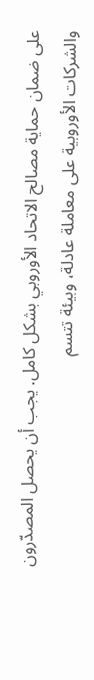على ضمان حماية مصالح الاتحاد الأوروبي بشكل كامل. يجب أن يحصل المصدّرون والشركات الأوروبية على معاملة عادلة، وبيئة تتسم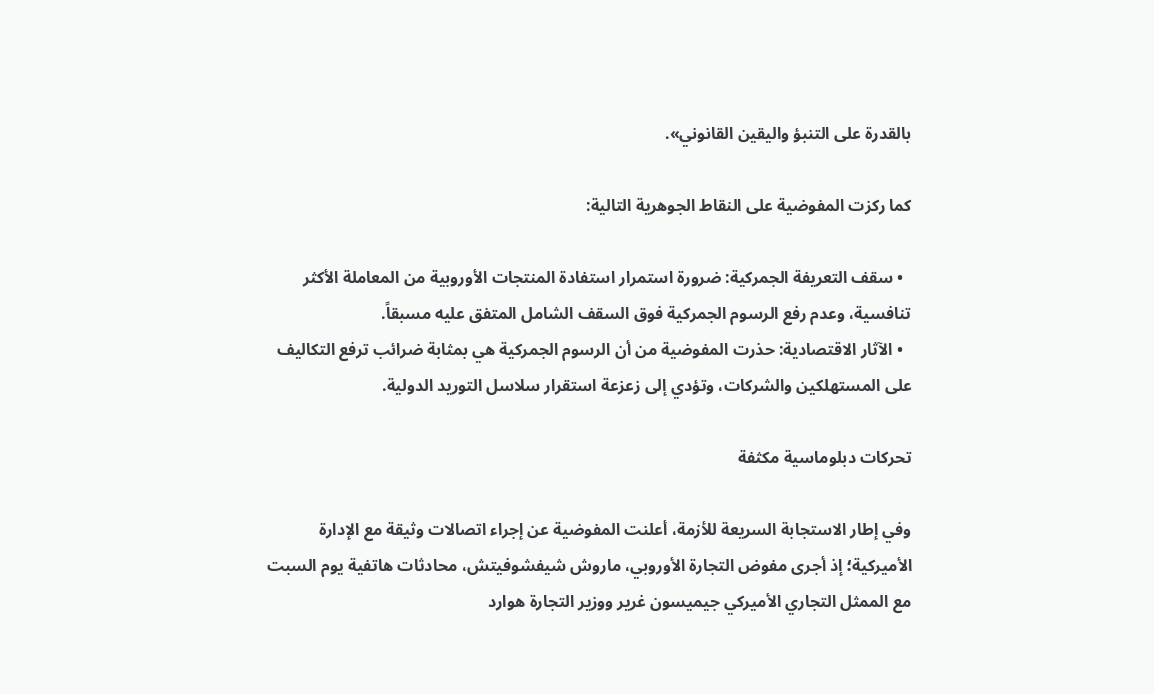بالقدرة على التنبؤ واليقين القانوني».

كما ركزت المفوضية على النقاط الجوهرية التالية:

  • سقف التعريفة الجمركية: ضرورة استمرار استفادة المنتجات الأوروبية من المعاملة الأكثر تنافسية، وعدم رفع الرسوم الجمركية فوق السقف الشامل المتفق عليه مسبقاً.
  • الآثار الاقتصادية: حذرت المفوضية من أن الرسوم الجمركية هي بمثابة ضرائب ترفع التكاليف على المستهلكين والشركات، وتؤدي إلى زعزعة استقرار سلاسل التوريد الدولية.

تحركات دبلوماسية مكثفة

وفي إطار الاستجابة السريعة للأزمة، أعلنت المفوضية عن إجراء اتصالات وثيقة مع الإدارة الأميركية؛ إذ أجرى مفوض التجارة الأوروبي، ماروش شيفشوفيتش، محادثات هاتفية يوم السبت مع الممثل التجاري الأميركي جيميسون غرير ووزير التجارة هوارد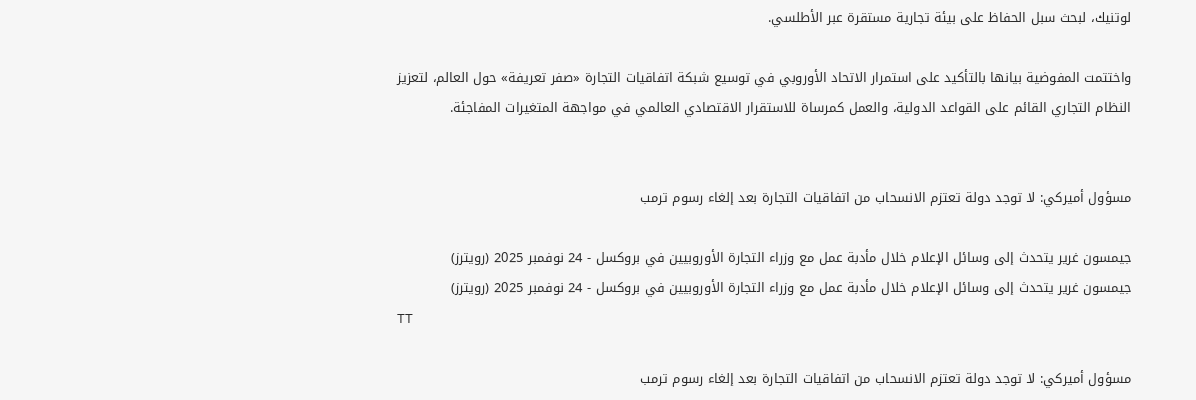لوتنيك، لبحث سبل الحفاظ على بيئة تجارية مستقرة عبر الأطلسي.

واختتمت المفوضية بيانها بالتأكيد على استمرار الاتحاد الأوروبي في توسيع شبكة اتفاقيات التجارة «صفر تعريفة» حول العالم، لتعزيز النظام التجاري القائم على القواعد الدولية، والعمل كمرساة للاستقرار الاقتصادي العالمي في مواجهة المتغيرات المفاجئة.


مسؤول أميركي: لا توجد دولة تعتزم الانسحاب من اتفاقيات التجارة بعد إلغاء رسوم ترمب

جيمسون غرير يتحدث إلى وسائل الإعلام خلال مأدبة عمل مع وزراء التجارة الأوروبيين في بروكسل - 24 نوفمبر 2025 (رويترز)
جيمسون غرير يتحدث إلى وسائل الإعلام خلال مأدبة عمل مع وزراء التجارة الأوروبيين في بروكسل - 24 نوفمبر 2025 (رويترز)
TT

مسؤول أميركي: لا توجد دولة تعتزم الانسحاب من اتفاقيات التجارة بعد إلغاء رسوم ترمب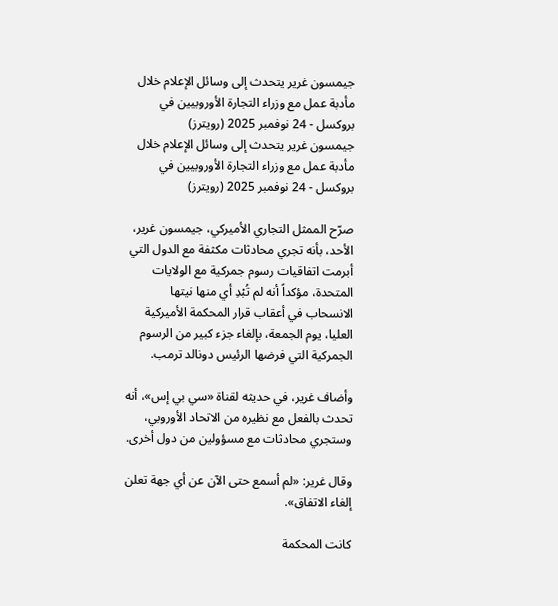جيمسون غرير يتحدث إلى وسائل الإعلام خلال مأدبة عمل مع وزراء التجارة الأوروبيين في بروكسل - 24 نوفمبر 2025 (رويترز)
جيمسون غرير يتحدث إلى وسائل الإعلام خلال مأدبة عمل مع وزراء التجارة الأوروبيين في بروكسل - 24 نوفمبر 2025 (رويترز)

صرّح الممثل التجاري الأميركي، جيمسون غرير، الأحد، بأنه تجري محادثات مكثفة مع الدول التي أبرمت اتفاقيات رسوم جمركية مع الولايات المتحدة، مؤكداً أنه لم تُبْدِ أي منها نيتها الانسحاب في أعقاب قرار المحكمة الأميركية العليا، يوم الجمعة، بإلغاء جزء كبير من الرسوم الجمركية التي فرضها الرئيس دونالد ترمب.

وأضاف غرير، في حديثه لقناة «سي بي إس»، أنه تحدث بالفعل مع نظيره من الاتحاد الأوروبي، وستجري محادثات مع مسؤولين من دول أخرى.

وقال غرير: «لم أسمع حتى الآن عن أي جهة تعلن إلغاء الاتفاق».

كانت المحكمة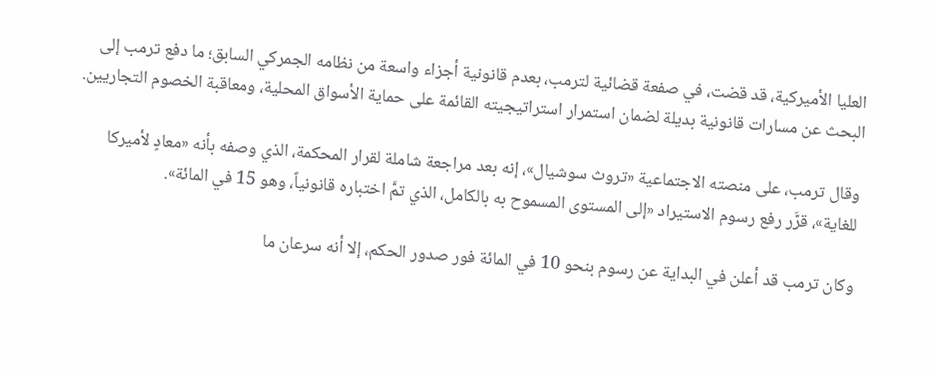العليا الأميركية، قد قضت، في صفعة قضائية لترمب، بعدم قانونية أجزاء واسعة من نظامه الجمركي السابق؛ ما دفع ترمب إلى البحث عن مسارات قانونية بديلة لضمان استمرار استراتيجيته القائمة على حماية الأسواق المحلية، ومعاقبة الخصوم التجاريين.

وقال ترمب، على منصته الاجتماعية «تروث سوشيال»، إنه بعد مراجعة شاملة لقرار المحكمة، الذي وصفه بأنه «معادٍ لأميركا للغاية»، قرَّر رفع رسوم الاستيراد «إلى المستوى المسموح به بالكامل، الذي تمَّ اختباره قانونياً، وهو 15 في المائة».

وكان ترمب قد أعلن في البداية عن رسوم بنحو 10 في المائة فور صدور الحكم، إلا أنه سرعان ما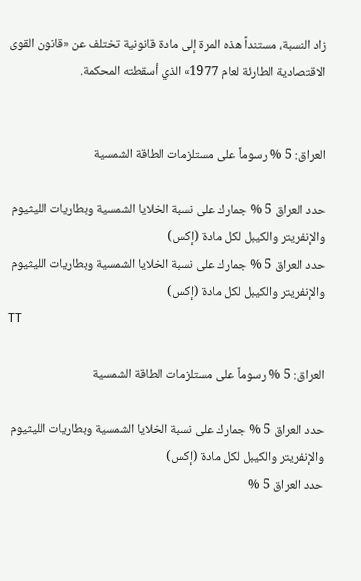زاد النسبة، مستنداً هذه المرة إلى مادة قانونية تختلف عن «قانون القوى الاقتصادية الطارئة لعام 1977» الذي أسقطته المحكمة.


العراق: 5 % رسوماً على مستلزمات الطاقة الشمسية

حدد العراق 5 % جمارك على نسبة الخلايا الشمسية وبطاريات الليثيوم والإنفريتر والكيبل لكل مادة (إكس)
حدد العراق 5 % جمارك على نسبة الخلايا الشمسية وبطاريات الليثيوم والإنفريتر والكيبل لكل مادة (إكس)
TT

العراق: 5 % رسوماً على مستلزمات الطاقة الشمسية

حدد العراق 5 % جمارك على نسبة الخلايا الشمسية وبطاريات الليثيوم والإنفريتر والكيبل لكل مادة (إكس)
حدد العراق 5 %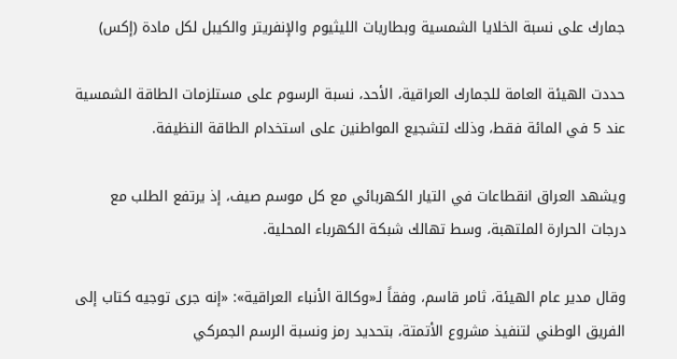جمارك على نسبة الخلايا الشمسية وبطاريات الليثيوم والإنفريتر والكيبل لكل مادة (إكس)

حددت الهيئة العامة للجمارك العراقية، الأحد، نسبة الرسوم على مستلزمات الطاقة الشمسية عند 5 في المائة فقط، وذلك لتشجيع المواطنين على استخدام الطاقة النظيفة.

ويشهد العراق انقطاعات في التيار الكهربائي مع كل موسم صيف، إذ يرتفع الطلب مع درجات الحرارة الملتهبة، وسط تهالك شبكة الكهرباء المحلية.

وقال مدير عام الهيئة، ثامر قاسم، وفقاً لـ«وكالة الأنباء العراقية»: «إنه جرى توجيه كتاب إلى الفريق الوطني لتنفيذ مشروع الأتمتة، بتحديد رمز ونسبة الرسم الجمركي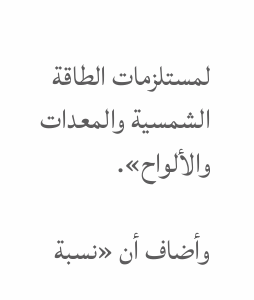لمستلزمات الطاقة الشمسية والمعدات والألواح».

وأضاف أن «نسبة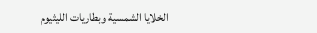الخلايا الشمسية وبطاريات الليثيوم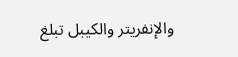والإنفريتر والكيبل تبلغ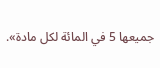جميعها 5 في المائة لكل مادة».